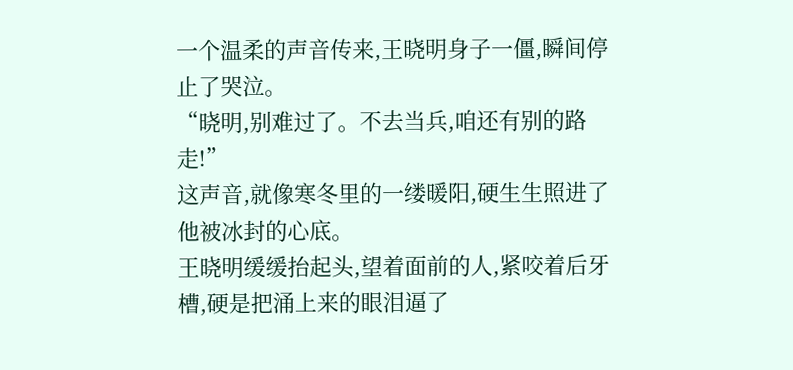一个温柔的声音传来,王晓明身子一僵,瞬间停止了哭泣。
“晓明,别难过了。不去当兵,咱还有别的路走!”
这声音,就像寒冬里的一缕暖阳,硬生生照进了他被冰封的心底。
王晓明缓缓抬起头,望着面前的人,紧咬着后牙槽,硬是把涌上来的眼泪逼了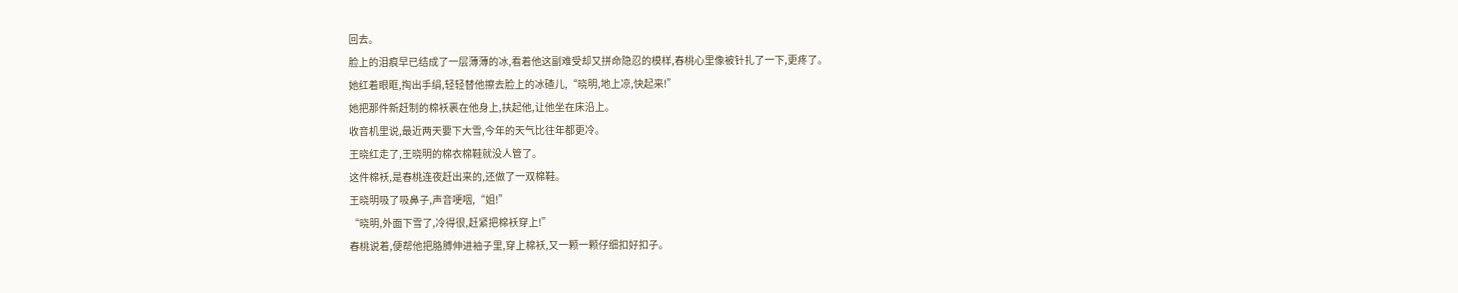回去。
脸上的泪痕早已结成了一层薄薄的冰,看着他这副难受却又拼命隐忍的模样,春桃心里像被针扎了一下,更疼了。
她红着眼眶,掏出手绢,轻轻替他擦去脸上的冰碴儿,“晓明,地上凉,快起来!”
她把那件新赶制的棉袄裹在他身上,扶起他,让他坐在床沿上。
收音机里说,最近两天要下大雪,今年的天气比往年都更冷。
王晓红走了,王晓明的棉衣棉鞋就没人管了。
这件棉袄,是春桃连夜赶出来的,还做了一双棉鞋。
王晓明吸了吸鼻子,声音哽咽,“姐!”
“晓明,外面下雪了,冷得很,赶紧把棉袄穿上!”
春桃说着,便帮他把胳膊伸进袖子里,穿上棉袄,又一颗一颗仔细扣好扣子。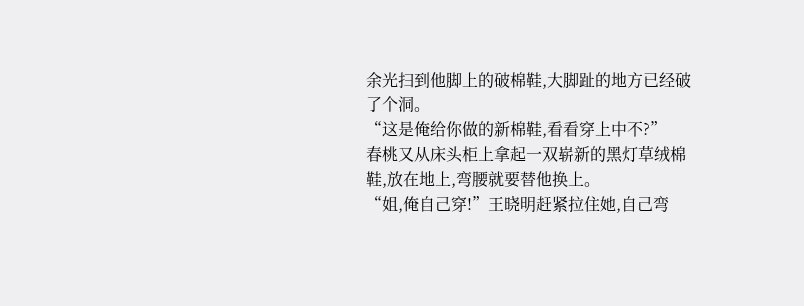余光扫到他脚上的破棉鞋,大脚趾的地方已经破了个洞。
“这是俺给你做的新棉鞋,看看穿上中不?”
春桃又从床头柜上拿起一双崭新的黑灯草绒棉鞋,放在地上,弯腰就要替他换上。
“姐,俺自己穿!”王晓明赶紧拉住她,自己弯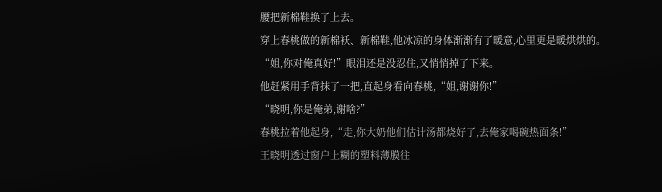腰把新棉鞋换了上去。
穿上春桃做的新棉袄、新棉鞋,他冰凉的身体渐渐有了暖意,心里更是暖烘烘的。
“姐,你对俺真好!”眼泪还是没忍住,又悄悄掉了下来。
他赶紧用手背抹了一把,直起身看向春桃,“姐,谢谢你!”
“晓明,你是俺弟,谢啥?”
春桃拉着他起身,“走,你大奶他们估计汤都烧好了,去俺家喝碗热面条!”
王晓明透过窗户上糊的塑料薄膜往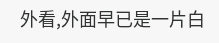外看,外面早已是一片白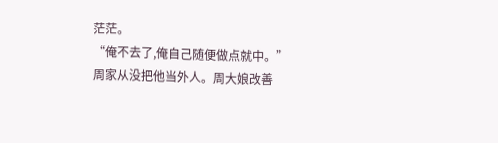茫茫。
“俺不去了,俺自己随便做点就中。”
周家从没把他当外人。周大娘改善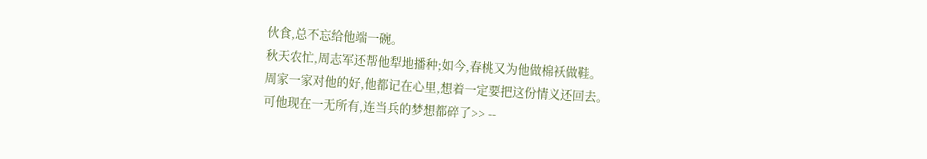伙食,总不忘给他端一碗。
秋天农忙,周志军还帮他犁地播种;如今,春桃又为他做棉袄做鞋。
周家一家对他的好,他都记在心里,想着一定要把这份情义还回去。
可他现在一无所有,连当兵的梦想都碎了>> --